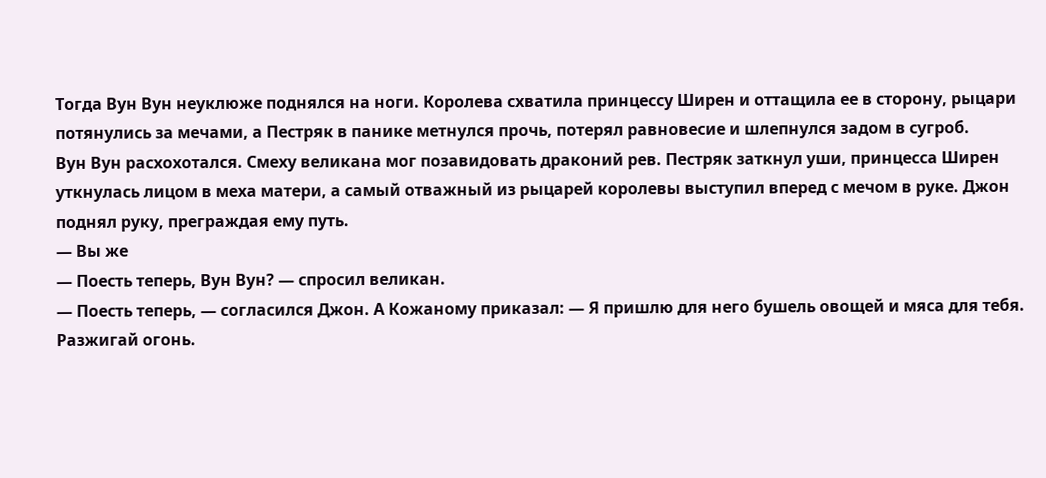Тогда Вун Вун неуклюже поднялся на ноги. Королева схватила принцессу Ширен и оттащила ее в сторону, рыцари потянулись за мечами, а Пестряк в панике метнулся прочь, потерял равновесие и шлепнулся задом в сугроб.
Вун Вун расхохотался. Смеху великана мог позавидовать драконий рев. Пестряк заткнул уши, принцесса Ширен уткнулась лицом в меха матери, а самый отважный из рыцарей королевы выступил вперед с мечом в руке. Джон поднял руку, преграждая ему путь.
— Вы же
— Поесть теперь, Вун Вун? — спросил великан.
— Поесть теперь, — согласился Джон. А Кожаному приказал: — Я пришлю для него бушель овощей и мяса для тебя. Разжигай огонь.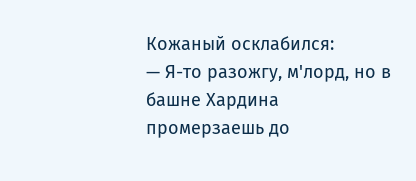Кожаный осклабился:
— Я-то разожгу, м'лорд, но в башне Хардина промерзаешь до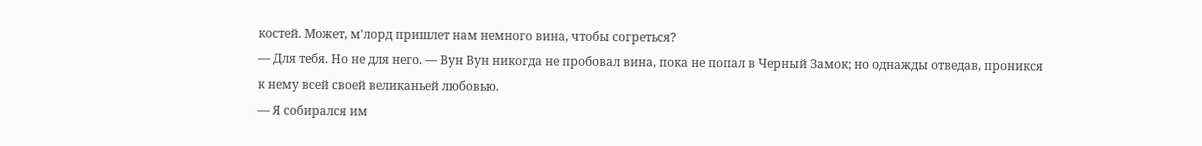костей. Может, м'лорд пришлет нам немного вина, чтобы согреться?
— Для тебя. Но не для него. — Вун Вун никогда не пробовал вина, пока не попал в Черный Замок; но однажды отведав, проникся к нему всей своей великаньей любовью.
— Я собирался им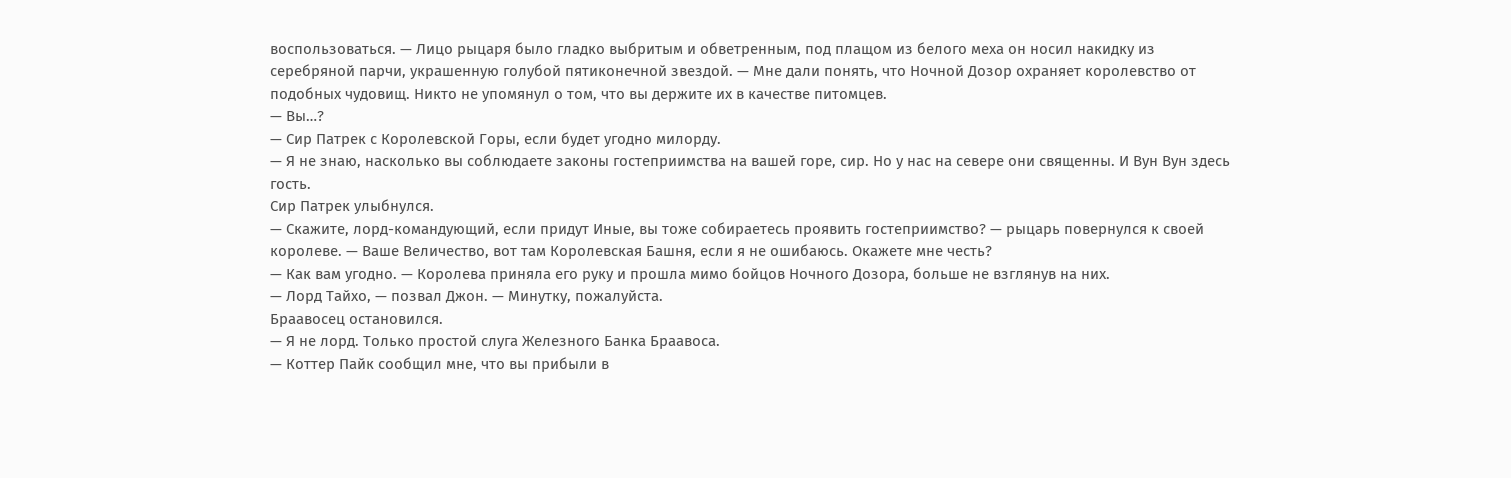воспользоваться. — Лицо рыцаря было гладко выбритым и обветренным, под плащом из белого меха он носил накидку из серебряной парчи, украшенную голубой пятиконечной звездой. — Мне дали понять, что Ночной Дозор охраняет королевство от подобных чудовищ. Никто не упомянул о том, что вы держите их в качестве питомцев.
— Вы…?
— Сир Патрек с Королевской Горы, если будет угодно милорду.
— Я не знаю, насколько вы соблюдаете законы гостеприимства на вашей горе, сир. Но у нас на севере они священны. И Вун Вун здесь гость.
Сир Патрек улыбнулся.
— Скажите, лорд-командующий, если придут Иные, вы тоже собираетесь проявить гостеприимство? — рыцарь повернулся к своей королеве. — Ваше Величество, вот там Королевская Башня, если я не ошибаюсь. Окажете мне честь?
— Как вам угодно. — Королева приняла его руку и прошла мимо бойцов Ночного Дозора, больше не взглянув на них.
— Лорд Тайхо, — позвал Джон. — Минутку, пожалуйста.
Браавосец остановился.
— Я не лорд. Только простой слуга Железного Банка Браавоса.
— Коттер Пайк сообщил мне, что вы прибыли в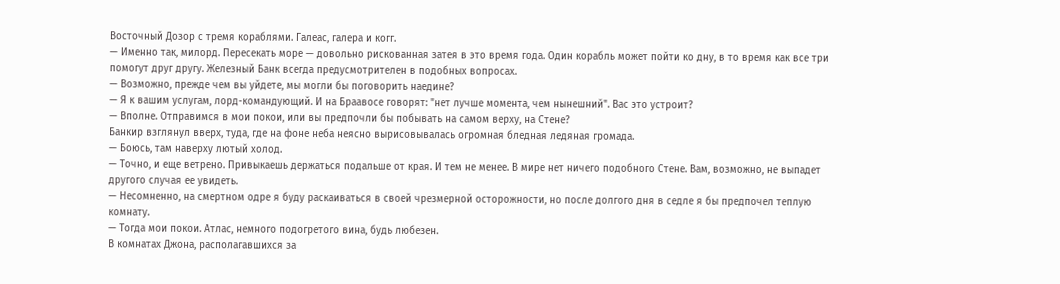Восточный Дозор с тремя кораблями. Галеас, галера и когг.
— Именно так, милорд. Пересекать море — довольно рискованная затея в это время года. Один корабль может пойти ко дну, в то время как все три помогут друг другу. Железный Банк всегда предусмотрителен в подобных вопросах.
— Возможно, прежде чем вы уйдете, мы могли бы поговорить наедине?
— Я к вашим услугам, лорд-командующий. И на Браавосе говорят: "нет лучше момента, чем нынешний". Вас это устроит?
— Вполне. Отправимся в мои покои, или вы предпочли бы побывать на самом верху, на Стене?
Банкир взглянул вверх, туда, где на фоне неба неясно вырисовывалась огромная бледная ледяная громада.
— Боюсь, там наверху лютый холод.
— Точно, и еще ветрено. Привыкаешь держаться подальше от края. И тем не менее. В мире нет ничего подобного Стене. Вам, возможно, не выпадет другого случая ее увидеть.
— Несомненно, на смертном одре я буду раскаиваться в своей чрезмерной осторожности, но после долгого дня в седле я бы предпочел теплую комнату.
— Тогда мои покои. Атлас, немного подогретого вина, будь любезен.
В комнатах Джона, располагавшихся за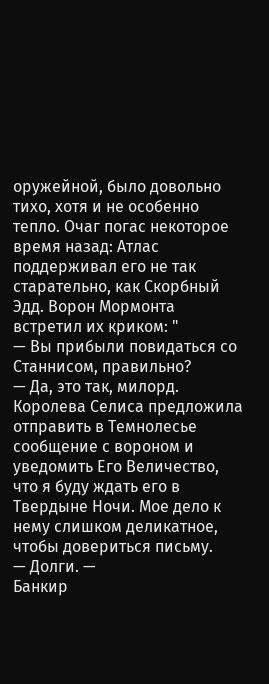оружейной, было довольно тихо, хотя и не особенно тепло. Очаг погас некоторое время назад: Атлас поддерживал его не так старательно, как Скорбный Эдд. Ворон Мормонта встретил их криком: "
— Вы прибыли повидаться со Станнисом, правильно?
— Да, это так, милорд. Королева Селиса предложила отправить в Темнолесье сообщение с вороном и уведомить Его Величество, что я буду ждать его в Твердыне Ночи. Мое дело к нему слишком деликатное, чтобы довериться письму.
— Долги. —
Банкир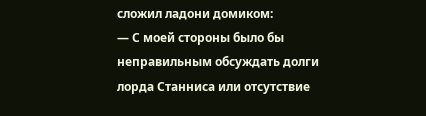сложил ладони домиком:
— С моей стороны было бы неправильным обсуждать долги лорда Станниса или отсутствие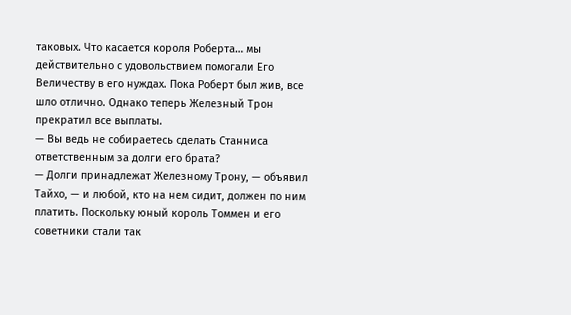таковых. Что касается короля Роберта… мы действительно с удовольствием помогали Его Величеству в его нуждах. Пока Роберт был жив, все шло отлично. Однако теперь Железный Трон прекратил все выплаты.
— Вы ведь не собираетесь сделать Станниса ответственным за долги его брата?
— Долги принадлежат Железному Трону, — объявил Тайхо, — и любой, кто на нем сидит, должен по ним платить. Поскольку юный король Томмен и его советники стали так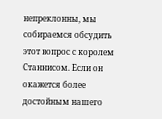непреклонны, мы собираемся обсудить этот вопрос с королем Станнисом. Если он окажется более достойным нашего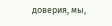доверия, мы,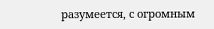разумеется, с огромным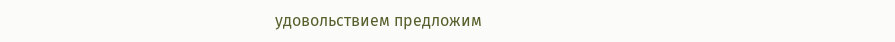удовольствием предложим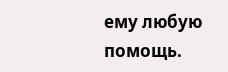ему любую помощь.